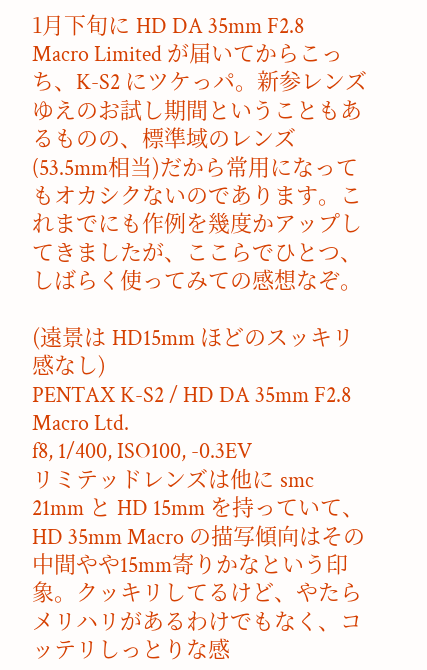1月下旬に HD DA 35mm F2.8 Macro Limited が届いてからこっち、K-S2 にツケっパ。新参レンズゆえのお試し期間ということもあるものの、標準域のレンズ(53.5mm相当)だから常用になってもオカシクないのであります。これまでにも作例を幾度かアップしてきましたが、ここらでひとつ、しばらく使ってみての感想なぞ。

(遠景は HD15mm ほどのスッキリ感なし)
PENTAX K-S2 / HD DA 35mm F2.8 Macro Ltd.
f8, 1/400, ISO100, -0.3EV
リミテッドレンズは他に smc 21mm と HD 15mm を持っていて、HD 35mm Macro の描写傾向はその中間やや15mm寄りかなという印象。クッキリしてるけど、やたらメリハリがあるわけでもなく、コッテリしっとりな感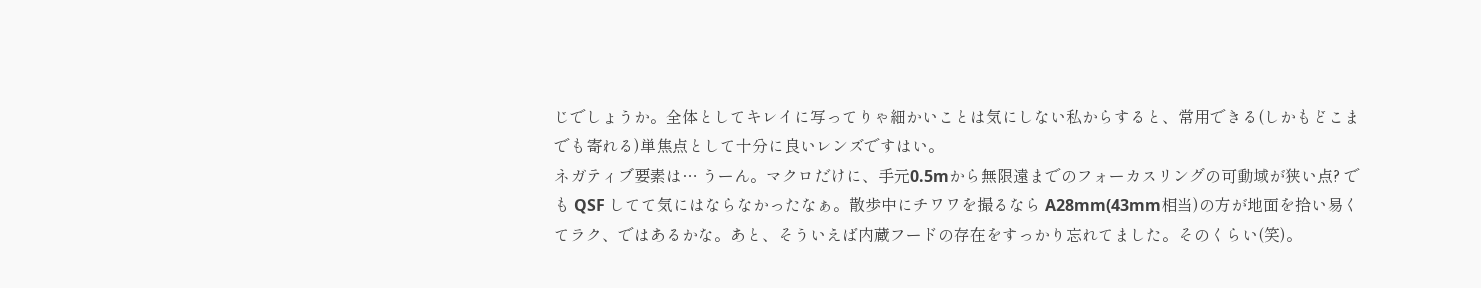じでしょうか。全体としてキレイに写ってりゃ細かいことは気にしない私からすると、常用できる(しかもどこまでも寄れる)単焦点として十分に良いレンズですはい。
ネガティブ要素は… うーん。マクロだけに、手元0.5mから無限遠までのフォーカスリングの可動域が狭い点? でも QSF してて気にはならなかったなぁ。散歩中にチワワを撮るなら A28mm(43mm相当)の方が地面を拾い易くてラク、ではあるかな。あと、そういえば内蔵フードの存在をすっかり忘れてました。そのくらい(笑)。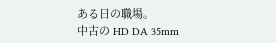ある日の職場。
中古の HD DA 35mm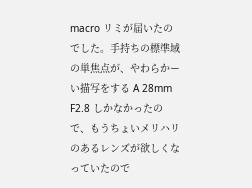macro リミが届いたのでした。手持ちの標準域の単焦点が、やわらかーい描写をする A 28mm F2.8 しかなかったので、もうちょいメリハリのあるレンズが欲しくなっていたので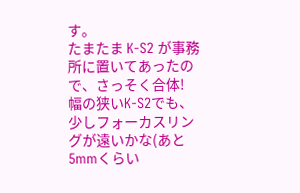す。
たまたま K-S2 が事務所に置いてあったので、さっそく合体!
幅の狭いK-S2でも、少しフォーカスリングが遠いかな(あと5mmくらい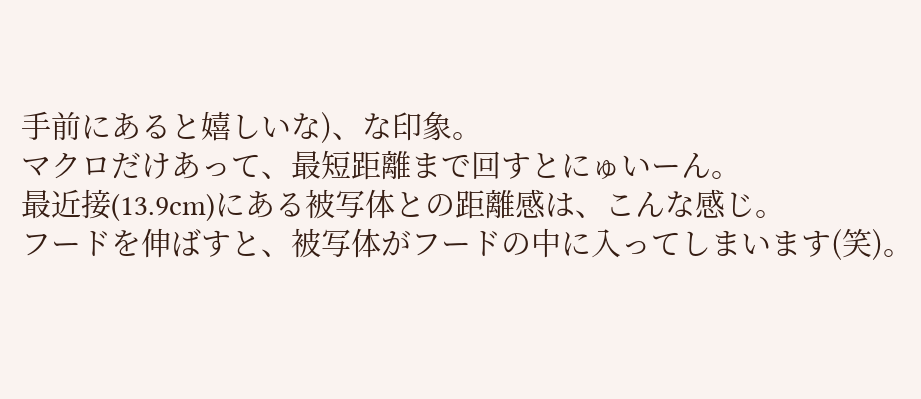手前にあると嬉しいな)、な印象。
マクロだけあって、最短距離まで回すとにゅいーん。
最近接(13.9cm)にある被写体との距離感は、こんな感じ。
フードを伸ばすと、被写体がフードの中に入ってしまいます(笑)。